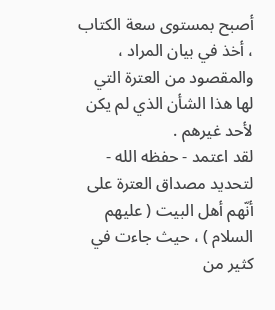أصبح بمستوى سعة الكتاب ، أخذ في بيان المراد ، والمقصود من العترة التي لها هذا الشأن الذي لم يكن لأحد غيرهم .
لقد اعتمد - حفظه الله - لتحديد مصداق العترة على أنّهم أهل البيت ( عليهم السلام ) ، حيث جاءت في كثير من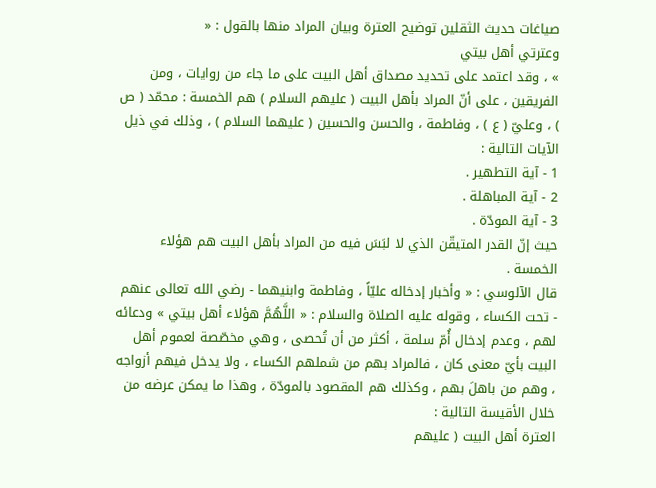صياغات حديث الثقلين توضيح العترة وبيان المراد منها بالقول : «
وعترتي أهل بيتي
» ، وقد اعتمد على تحديد مصداق أهل البيت على ما جاء من روايات ، ومن الفريقين ، على أنّ المراد بأهل البيت ( عليهم السلام ) هم الخمسة : محمّد ( ص ) ، وعليّ ( ع ) ، وفاطمة ، والحسن والحسين ( عليهما السلام ) ، وذلك في ذيل الآيات التالية :
1 - آية التطهير .
2 - آية المباهلة .
3 - آية المودّة .
حيث إنّ القدر المتيقّن الذي لا لبَسَ فيه من المراد بأهل البيت هم هؤلاء الخمسة .
قال الآلوسي : « وأخبار إدخاله عليّاً ، وفاطمة وابنيهما - رضي الله تعالى عنهم - تحت الكساء ، وقوله عليه الصلاة والسلام : « اللَّهُمَّ هؤلاء أهل بيتي » ودعائه لهم ، وعدم إدخال أُمّ سلمة ، أكثر من أن تُحصى ، وهي مخصّصة لعموم أهل البيت بأيّ معنى كان ، فالمراد بهم من شملهم الكساء ، ولا يدخل فيهم أزواجه ، وهم من باهلَ بهم ، وكذلك هم المقصود بالمودّة ، وهذا ما يمكن عرضه من خلال الأقيسة التالية :
العترة أهل البيت ( عليهم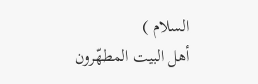السلام )
أهل البيت المطهّرون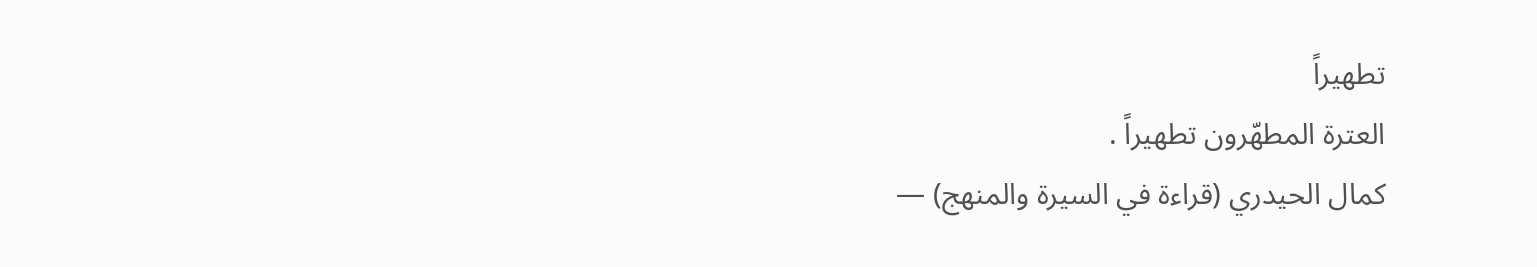تطهيراً
العترة المطهّرون تطهيراً .
كمال الحيدري (قراءة في السيرة والمنهج) —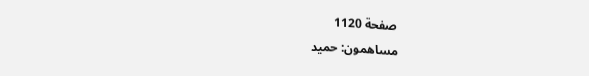صفحة 1120
مساهمون: حميد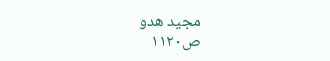مجيد هدو
ص١١٢٠